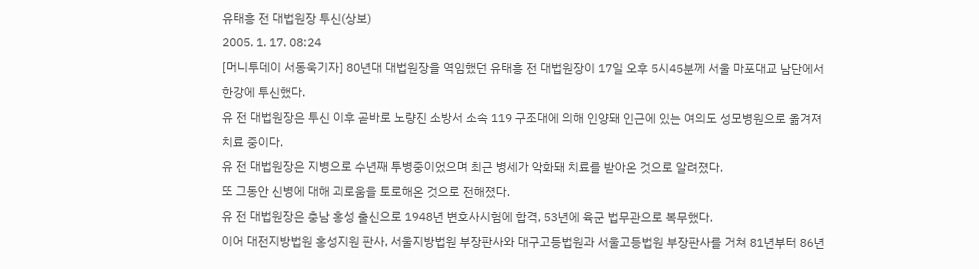유태흥 전 대법원장 투신(상보)
2005. 1. 17. 08:24
[머니투데이 서동욱기자] 80년대 대법원장을 역임했던 유태흥 전 대법원장이 17일 오후 5시45분께 서울 마포대교 남단에서 한강에 투신했다.
유 전 대법원장은 투신 이후 곧바로 노량진 소방서 소속 119 구조대에 의해 인양돼 인근에 있는 여의도 성모병원으로 옮겨져 치료 중이다.
유 전 대법원장은 지병으로 수년째 투병중이었으며 최근 병세가 악화돼 치료를 받아온 것으로 알려졌다.
또 그동안 신병에 대해 괴로움을 토로해온 것으로 전해졌다.
유 전 대법원장은 충남 홍성 출신으로 1948년 변호사시험에 합격, 53년에 육군 법무관으로 복무했다.
이어 대전지방법원 홍성지원 판사, 서울지방법원 부장판사와 대구고등법원과 서울고등법원 부장판사를 거쳐 81년부터 86년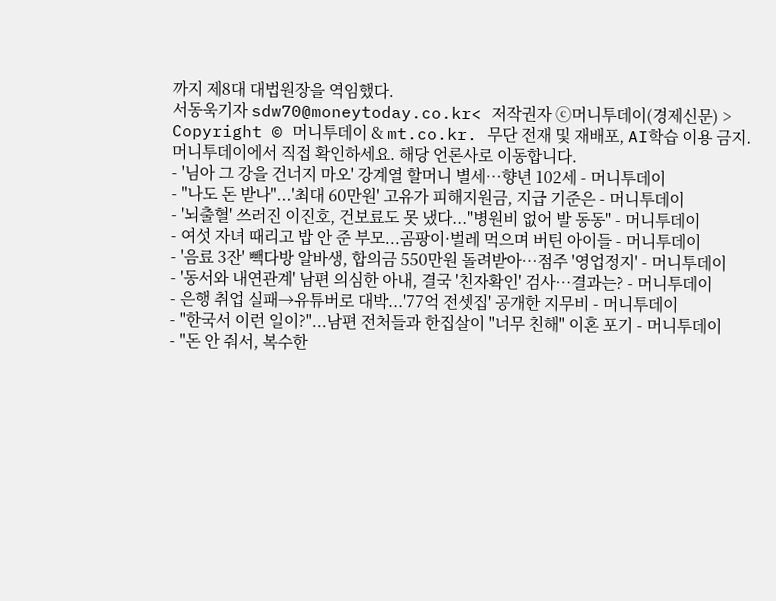까지 제8대 대법원장을 역임했다.
서동욱기자 sdw70@moneytoday.co.kr< 저작권자 ⓒ머니투데이(경제신문) >
Copyright © 머니투데이 & mt.co.kr. 무단 전재 및 재배포, AI학습 이용 금지.
머니투데이에서 직접 확인하세요. 해당 언론사로 이동합니다.
- '님아 그 강을 건너지 마오' 강계열 할머니 별세…향년 102세 - 머니투데이
- "나도 돈 받나"...'최대 60만원' 고유가 피해지원금, 지급 기준은 - 머니투데이
- '뇌출혈' 쓰러진 이진호, 건보료도 못 냈다..."병원비 없어 발 동동" - 머니투데이
- 여섯 자녀 때리고 밥 안 준 부모...곰팡이·벌레 먹으며 버틴 아이들 - 머니투데이
- '음료 3잔' 빽다방 알바생, 합의금 550만원 돌려받아…점주 '영업정지' - 머니투데이
- '동서와 내연관계' 남편 의심한 아내, 결국 '친자확인' 검사…결과는? - 머니투데이
- 은행 취업 실패→유튜버로 대박...'77억 전셋집' 공개한 지무비 - 머니투데이
- "한국서 이런 일이?"...남편 전처들과 한집살이 "너무 친해" 이혼 포기 - 머니투데이
- "돈 안 줘서, 복수한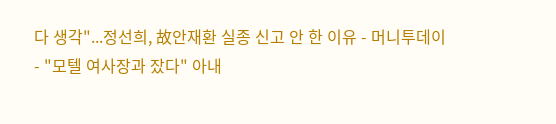다 생각"...정선희, 故안재환 실종 신고 안 한 이유 - 머니투데이
- "모텔 여사장과 잤다" 아내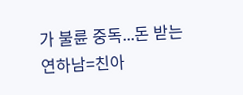가 불륜 중독...돈 받는 연하남=친아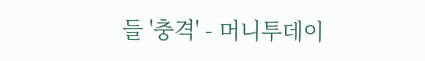들 '충격' - 머니투데이